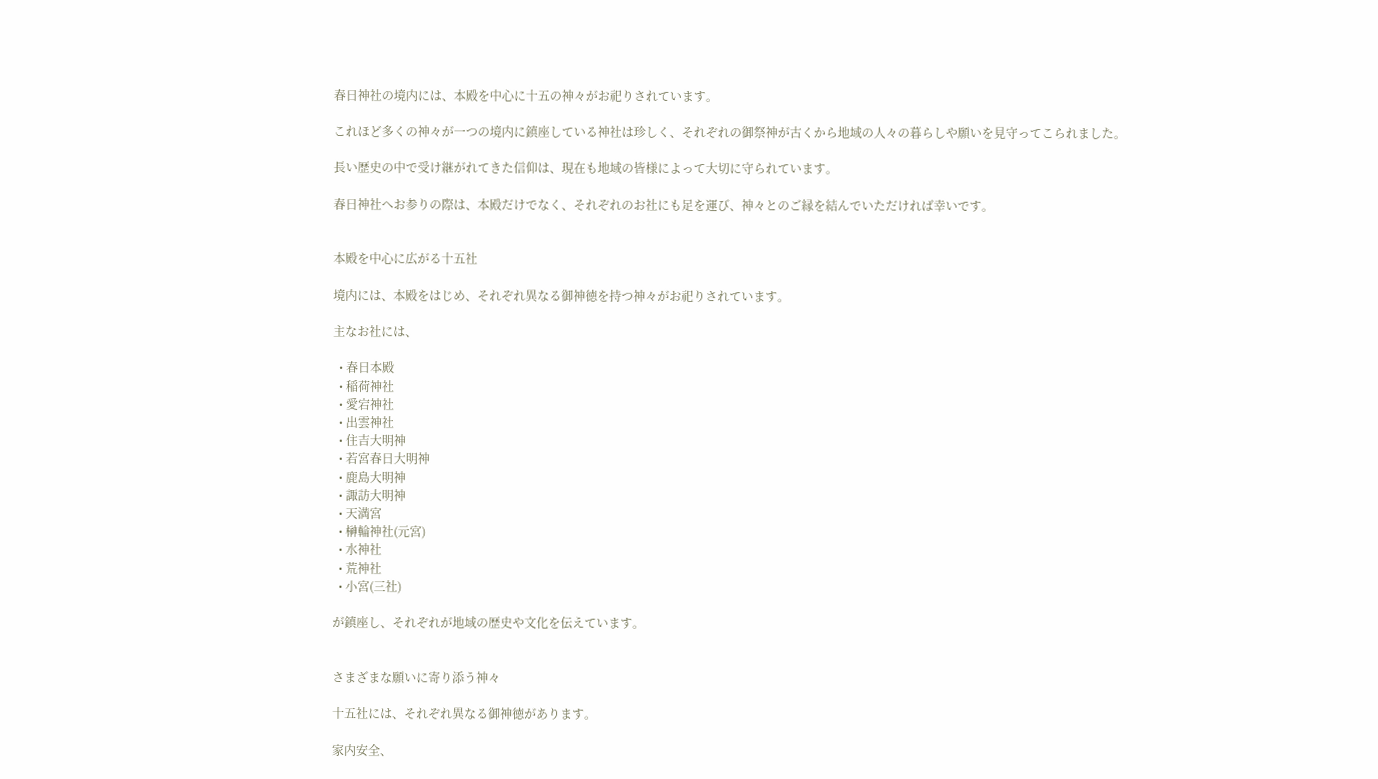春日神社の境内には、本殿を中心に十五の神々がお祀りされています。

これほど多くの神々が一つの境内に鎮座している神社は珍しく、それぞれの御祭神が古くから地域の人々の暮らしや願いを見守ってこられました。

長い歴史の中で受け継がれてきた信仰は、現在も地域の皆様によって大切に守られています。

春日神社へお参りの際は、本殿だけでなく、それぞれのお社にも足を運び、神々とのご縁を結んでいただければ幸いです。


本殿を中心に広がる十五社

境内には、本殿をはじめ、それぞれ異なる御神徳を持つ神々がお祀りされています。

主なお社には、

  • 春日本殿
  • 稲荷神社
  • 愛宕神社
  • 出雲神社
  • 住吉大明神
  • 若宮春日大明神
  • 鹿島大明神
  • 諏訪大明神
  • 天満宮
  • 榊輪神社(元宮)
  • 水神社
  • 荒神社
  • 小宮(三社)

が鎮座し、それぞれが地域の歴史や文化を伝えています。


さまざまな願いに寄り添う神々

十五社には、それぞれ異なる御神徳があります。

家内安全、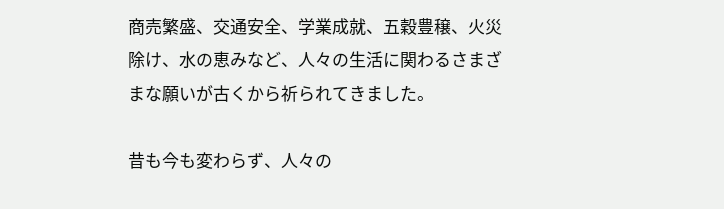商売繁盛、交通安全、学業成就、五穀豊穣、火災除け、水の恵みなど、人々の生活に関わるさまざまな願いが古くから祈られてきました。

昔も今も変わらず、人々の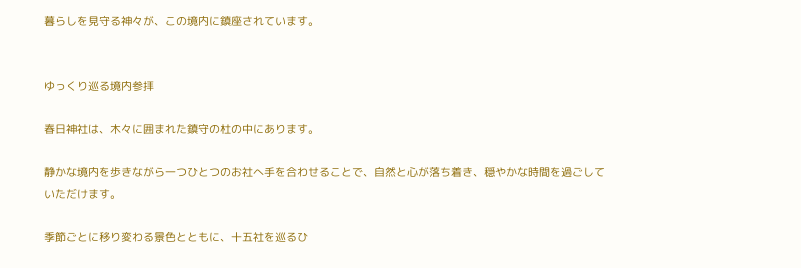暮らしを見守る神々が、この境内に鎮座されています。


ゆっくり巡る境内参拝

春日神社は、木々に囲まれた鎮守の杜の中にあります。

静かな境内を歩きながら一つひとつのお社へ手を合わせることで、自然と心が落ち着き、穏やかな時間を過ごしていただけます。

季節ごとに移り変わる景色とともに、十五社を巡るひ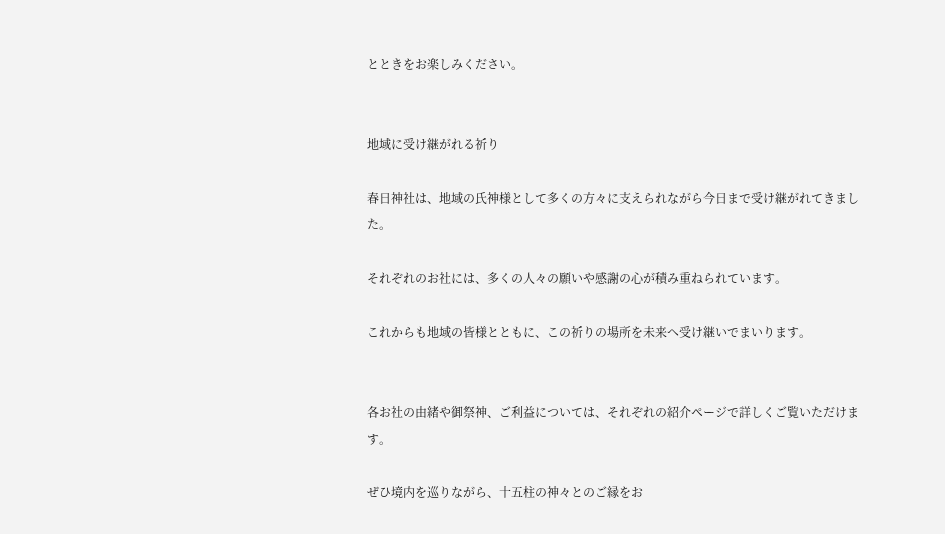とときをお楽しみください。


地域に受け継がれる祈り

春日神社は、地域の氏神様として多くの方々に支えられながら今日まで受け継がれてきました。

それぞれのお社には、多くの人々の願いや感謝の心が積み重ねられています。

これからも地域の皆様とともに、この祈りの場所を未来へ受け継いでまいります。


各お社の由緒や御祭神、ご利益については、それぞれの紹介ページで詳しくご覧いただけます。

ぜひ境内を巡りながら、十五柱の神々とのご縁をお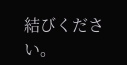結びください。